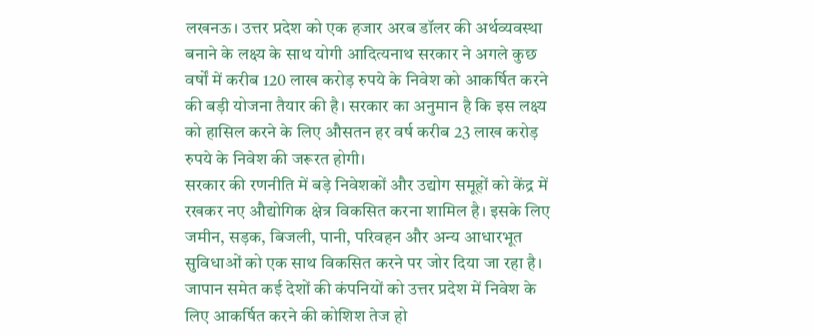लखनऊ। उत्तर प्रदेश को एक हजार अरब डॉलर की अर्थव्यवस्था बनाने के लक्ष्य के साथ योगी आदित्यनाथ सरकार ने अगले कुछ वर्षों में करीब 120 लाख करोड़ रुपये के निवेश को आकर्षित करने की बड़ी योजना तैयार की है। सरकार का अनुमान है कि इस लक्ष्य को हासिल करने के लिए औसतन हर वर्ष करीब 23 लाख करोड़ रुपये के निवेश की जरूरत होगी।
सरकार की रणनीति में बड़े निवेशकों और उद्योग समूहों को केंद्र में रखकर नए औद्योगिक क्षेत्र विकसित करना शामिल है। इसके लिए जमीन, सड़क, बिजली, पानी, परिवहन और अन्य आधारभूत सुविधाओं को एक साथ विकसित करने पर जोर दिया जा रहा है। जापान समेत कई देशों की कंपनियों को उत्तर प्रदेश में निवेश के लिए आकर्षित करने की कोशिश तेज हो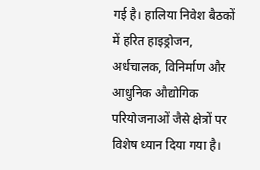गई है। हालिया निवेश बैठकों में हरित हाइड्रोजन, अर्धचालक, विनिर्माण और आधुनिक औद्योगिक परियोजनाओं जैसे क्षेत्रों पर विशेष ध्यान दिया गया है।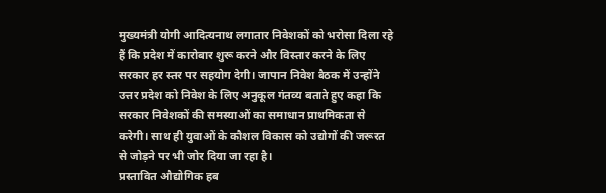मुख्यमंत्री योगी आदित्यनाथ लगातार निवेशकों को भरोसा दिला रहे हैं कि प्रदेश में कारोबार शुरू करने और विस्तार करने के लिए सरकार हर स्तर पर सहयोग देगी। जापान निवेश बैठक में उन्होंने उत्तर प्रदेश को निवेश के लिए अनुकूल गंतव्य बताते हुए कहा कि सरकार निवेशकों की समस्याओं का समाधान प्राथमिकता से करेगी। साथ ही युवाओं के कौशल विकास को उद्योगों की जरूरत से जोड़ने पर भी जोर दिया जा रहा है।
प्रस्तावित औद्योगिक हब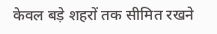केवल बड़े शहरों तक सीमित रखने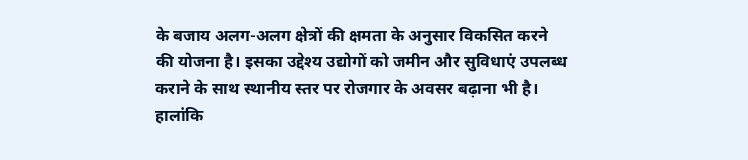के बजाय अलग-अलग क्षेत्रों की क्षमता के अनुसार विकसित करने की योजना है। इसका उद्देश्य उद्योगों को जमीन और सुविधाएं उपलब्ध कराने के साथ स्थानीय स्तर पर रोजगार के अवसर बढ़ाना भी है।
हालांकि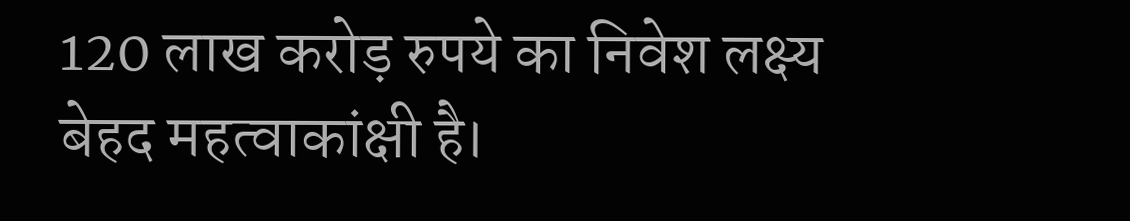120 लाख करोड़ रुपये का निवेश लक्ष्य बेहद महत्वाकांक्षी है।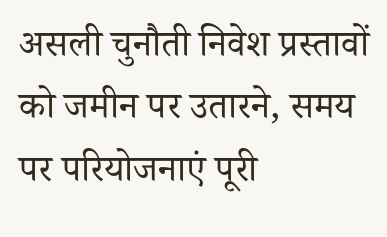असली चुनौती निवेश प्रस्तावों को जमीन पर उतारने, समय पर परियोजनाएं पूरी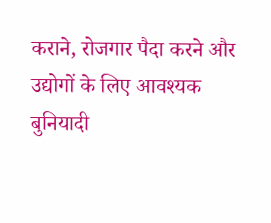कराने, रोजगार पैदा करने और उद्योगों के लिए आवश्यक बुनियादी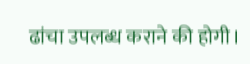ढांचा उपलब्ध कराने की होगी।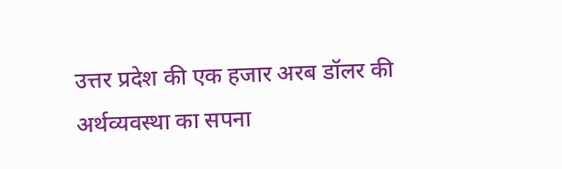उत्तर प्रदेश की एक हजार अरब डॉलर की अर्थव्यवस्था का सपना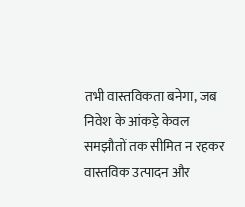तभी वास्तविकता बनेगा, जब निवेश के आंकड़े केवल समझौतों तक सीमित न रहकर वास्तविक उत्पादन और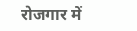रोजगार में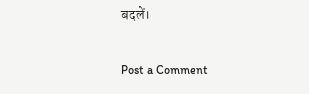बदलें।

Post a Comment